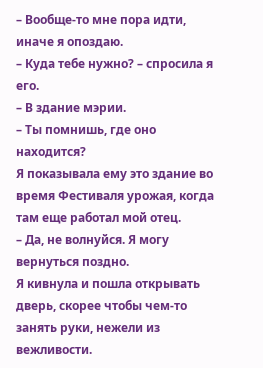– Вообще-то мне пора идти, иначе я опоздаю.
– Куда тебе нужно? – спросила я его.
– В здание мэрии.
– Ты помнишь, где оно находится?
Я показывала ему это здание во время Фестиваля урожая, когда там еще работал мой отец.
– Да, не волнуйся. Я могу вернуться поздно.
Я кивнула и пошла открывать дверь, скорее чтобы чем-то занять руки, нежели из вежливости.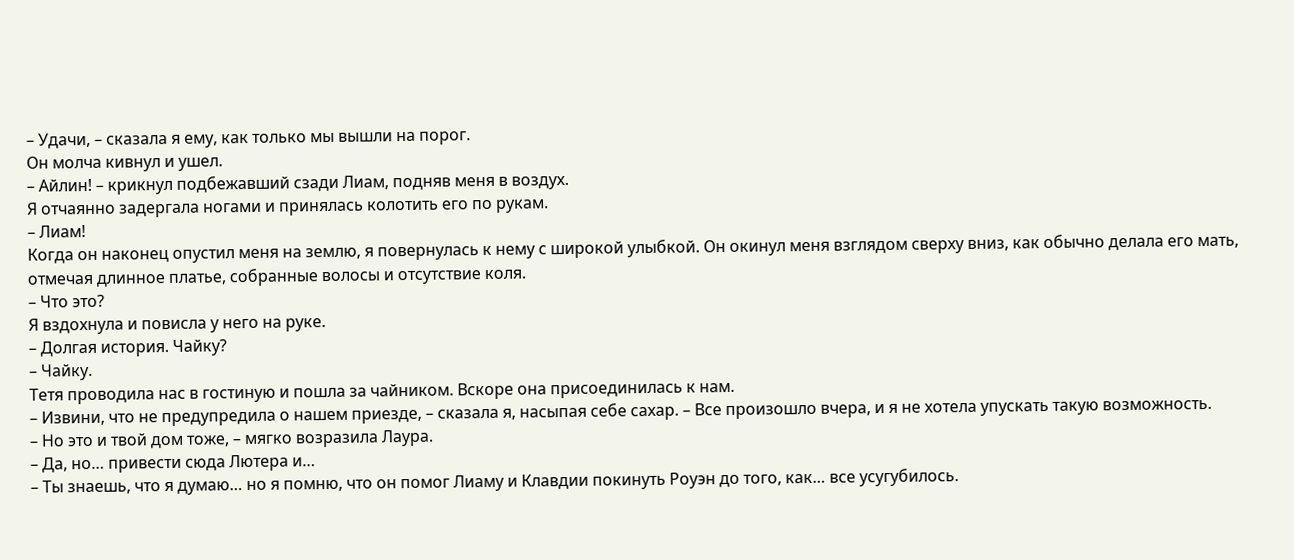– Удачи, – сказала я ему, как только мы вышли на порог.
Он молча кивнул и ушел.
– Айлин! – крикнул подбежавший сзади Лиам, подняв меня в воздух.
Я отчаянно задергала ногами и принялась колотить его по рукам.
– Лиам!
Когда он наконец опустил меня на землю, я повернулась к нему с широкой улыбкой. Он окинул меня взглядом сверху вниз, как обычно делала его мать, отмечая длинное платье, собранные волосы и отсутствие коля.
– Что это?
Я вздохнула и повисла у него на руке.
– Долгая история. Чайку?
– Чайку.
Тетя проводила нас в гостиную и пошла за чайником. Вскоре она присоединилась к нам.
– Извини, что не предупредила о нашем приезде, – сказала я, насыпая себе сахар. – Все произошло вчера, и я не хотела упускать такую возможность.
– Но это и твой дом тоже, – мягко возразила Лаура.
– Да, но… привести сюда Лютера и…
– Ты знаешь, что я думаю… но я помню, что он помог Лиаму и Клавдии покинуть Роуэн до того, как… все усугубилось.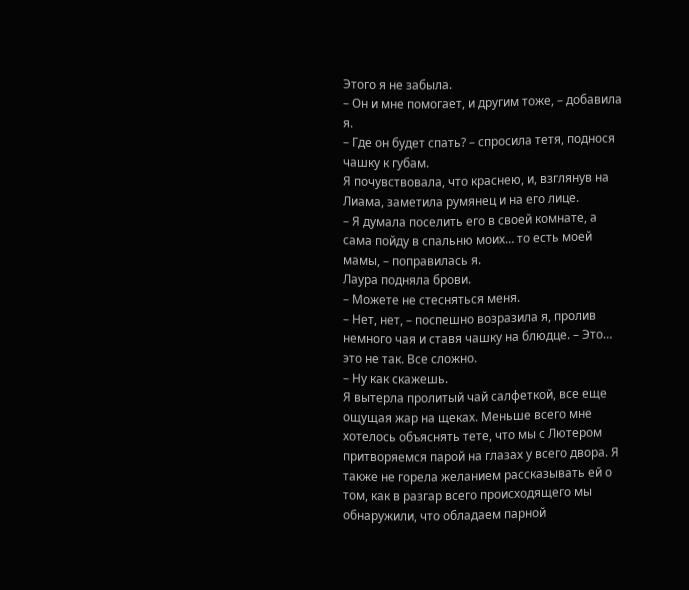Этого я не забыла.
– Он и мне помогает, и другим тоже, – добавила я.
– Где он будет спать? – спросила тетя, поднося чашку к губам.
Я почувствовала, что краснею, и, взглянув на Лиама, заметила румянец и на его лице.
– Я думала поселить его в своей комнате, а сама пойду в спальню моих… то есть моей мамы, – поправилась я.
Лаура подняла брови.
– Можете не стесняться меня.
– Нет, нет, – поспешно возразила я, пролив немного чая и ставя чашку на блюдце. – Это… это не так. Все сложно.
– Ну как скажешь.
Я вытерла пролитый чай салфеткой, все еще ощущая жар на щеках. Меньше всего мне хотелось объяснять тете, что мы с Лютером притворяемся парой на глазах у всего двора. Я также не горела желанием рассказывать ей о том, как в разгар всего происходящего мы обнаружили, что обладаем парной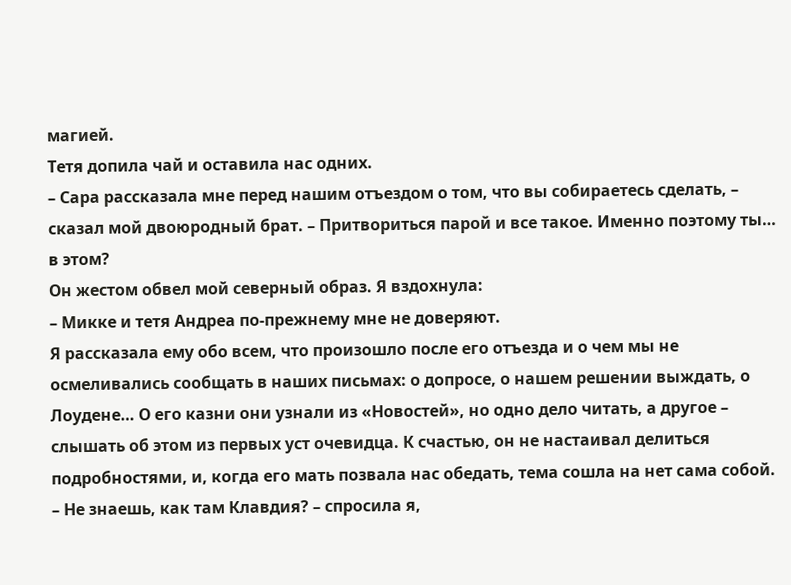магией.
Тетя допила чай и оставила нас одних.
– Сара рассказала мне перед нашим отъездом о том, что вы собираетесь сделать, – сказал мой двоюродный брат. – Притвориться парой и все такое. Именно поэтому ты… в этом?
Он жестом обвел мой северный образ. Я вздохнула:
– Микке и тетя Андреа по-прежнему мне не доверяют.
Я рассказала ему обо всем, что произошло после его отъезда и о чем мы не осмеливались сообщать в наших письмах: о допросе, о нашем решении выждать, о Лоудене… О его казни они узнали из «Новостей», но одно дело читать, а другое – слышать об этом из первых уст очевидца. К счастью, он не настаивал делиться подробностями, и, когда его мать позвала нас обедать, тема сошла на нет сама собой.
– Не знаешь, как там Клавдия? – спросила я,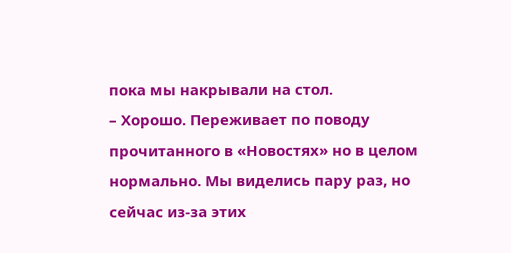пока мы накрывали на стол.
– Хорошо. Переживает по поводу прочитанного в «Новостях» но в целом нормально. Мы виделись пару раз, но сейчас из-за этих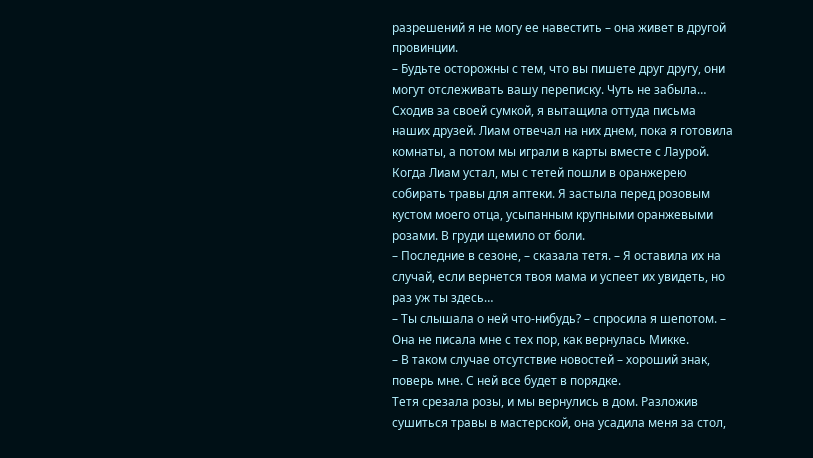разрешений я не могу ее навестить – она живет в другой провинции.
– Будьте осторожны с тем, что вы пишете друг другу, они могут отслеживать вашу переписку. Чуть не забыла…
Сходив за своей сумкой, я вытащила оттуда письма наших друзей. Лиам отвечал на них днем, пока я готовила комнаты, а потом мы играли в карты вместе с Лаурой. Когда Лиам устал, мы с тетей пошли в оранжерею собирать травы для аптеки. Я застыла перед розовым кустом моего отца, усыпанным крупными оранжевыми розами. В груди щемило от боли.
– Последние в сезоне, – сказала тетя. – Я оставила их на случай, если вернется твоя мама и успеет их увидеть, но раз уж ты здесь…
– Ты слышала о ней что-нибудь? – спросила я шепотом. – Она не писала мне с тех пор, как вернулась Микке.
– В таком случае отсутствие новостей – хороший знак, поверь мне. С ней все будет в порядке.
Тетя срезала розы, и мы вернулись в дом. Разложив сушиться травы в мастерской, она усадила меня за стол,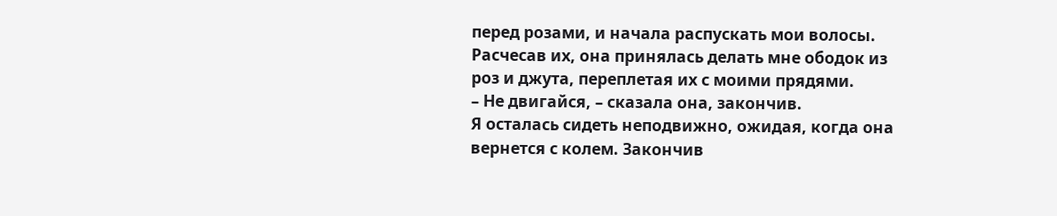перед розами, и начала распускать мои волосы. Расчесав их, она принялась делать мне ободок из роз и джута, переплетая их с моими прядями.
– Не двигайся, – сказала она, закончив.
Я осталась сидеть неподвижно, ожидая, когда она вернется с колем. Закончив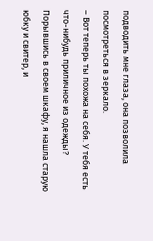подводить мне глаза, она позволила посмотреться в зеркало.
– Вот теперь ты похожа на себя. У тебя есть что-нибудь приличное из одежды?
Порывшись в своем шкафу, я нашла старую юбку и свитер, и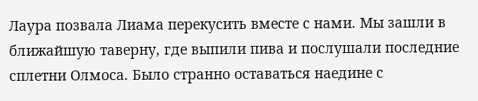Лаура позвала Лиама перекусить вместе с нами. Мы зашли в ближайшую таверну, где выпили пива и послушали последние сплетни Олмоса. Было странно оставаться наедине с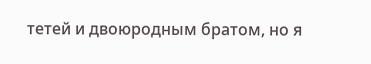тетей и двоюродным братом, но я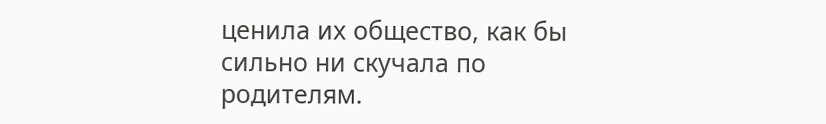ценила их общество, как бы сильно ни скучала по родителям.